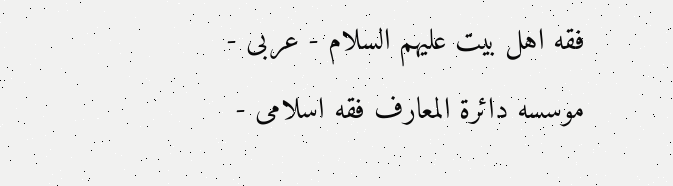فقه اهل بیت علیهم السلام - عربی - موسسه دائرة المعارف فقه اسلامی -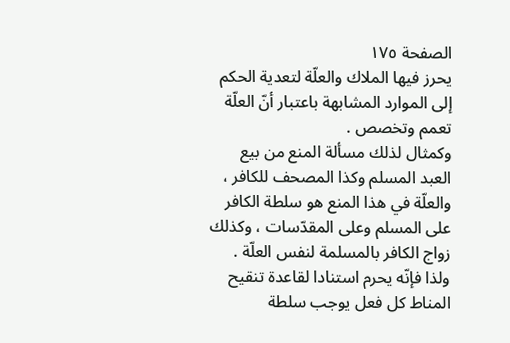الصفحة ١٧٥
يحرز فيها الملاك والعلّة لتعدية الحكم إلى الموارد المشابهة باعتبار أنّ العلّة تعمم وتخصص .
وكمثال لذلك مسألة المنع من بيع العبد المسلم وكذا المصحف للكافر ، والعلّة في هذا المنع هو سلطة الكافر على المسلم وعلى المقدّسات ، وكذلك زواج الكافر بالمسلمة لنفس العلّة . ولذا فإنّه يحرم استنادا لقاعدة تنقيح المناط كل فعل يوجب سلطة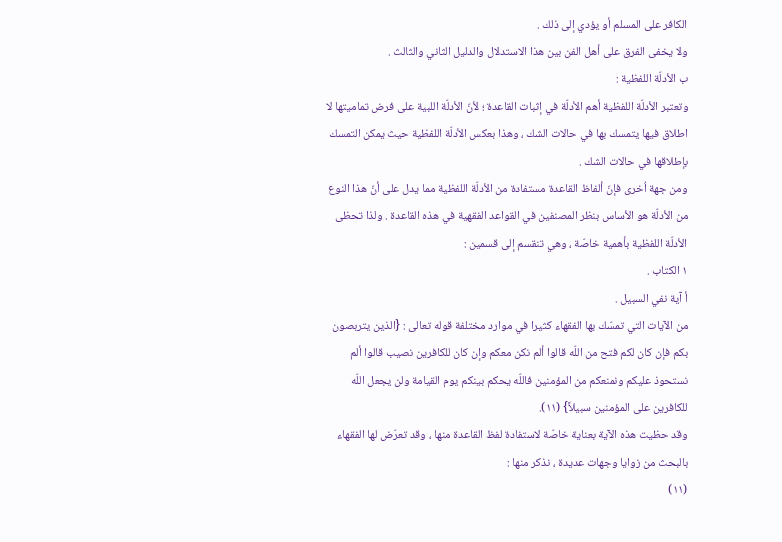الكافر على المسلم أو يؤدي إلى ذلك .
ولا يخفى الفرق على أهل الفن بين هذا الاستدلال والدليل الثاني والثالث .
ب الأدلّة اللفظية :
وتعتبر الأدلّة اللفظية أهم الأدلّة في إثبات القاعدة ؛ لأنّ الأدلّة اللبية على فرض تماميتها لا اطلاق فيها يتمسك بها في حالات الشك ، وهذا بعكس الأدلّة اللفظية حيث يمكن التمسك بإطلاقها في حالات الشك .
ومن جهة اُخرى فإنّ ألفاظ القاعدة مستفادة من الأدلّة اللفظية مما يدل على أنّ هذا النوع من الأدلّة هو الأساس بنظر المصنفين في القواعد الفقهية في هذه القاعدة . ولذا تحظى الأدلّة اللفظية بأهمية خاصّة ، وهي تنقسم إلى قسمين :
١ الكتاب .
أ آية نفي السبيل .
من الآيات التي تمسّك بها الفقهاء كثيرا في موارد مختلفة قوله تعالى : {الذين يتربصون بكم فإن كان لكم فتح من اللّه قالوا ألم نكن معكم وإن كان للكافرين نصيب قالوا ألم نستحوذ عليكم ونمنعكم من المؤمنين فاللّه يحكم بينكم يوم القيامة ولن يجعل اللّه للكافرين على المؤمنين سبيلاً} (١١).
وقد حظيت هذه الآية بعناية خاصّة لاستفادة لفظ القاعدة منها ، وقد تعرّض لها الفقهاء بالبحث من زوايا وجهات عديدة ، نذكر منها :
(١١)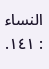النساء : ١٤١.